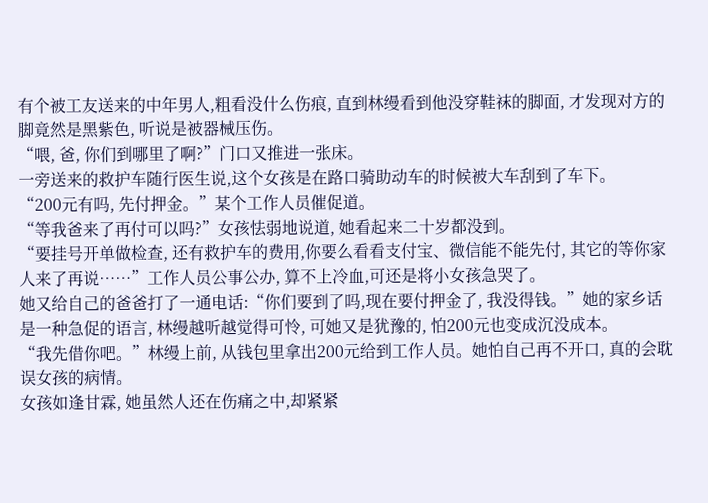有个被工友送来的中年男人,粗看没什么伤痕, 直到林缦看到他没穿鞋袜的脚面, 才发现对方的脚竟然是黑紫色, 听说是被器械压伤。
“喂, 爸, 你们到哪里了啊?”门口又推进一张床。
一旁送来的救护车随行医生说,这个女孩是在路口骑助动车的时候被大车刮到了车下。
“200元有吗, 先付押金。”某个工作人员催促道。
“等我爸来了再付可以吗?”女孩怯弱地说道, 她看起来二十岁都没到。
“要挂号开单做检查, 还有救护车的费用,你要么看看支付宝、微信能不能先付, 其它的等你家人来了再说……”工作人员公事公办, 算不上冷血,可还是将小女孩急哭了。
她又给自己的爸爸打了一通电话:“你们要到了吗,现在要付押金了, 我没得钱。”她的家乡话是一种急促的语言, 林缦越听越觉得可怜, 可她又是犹豫的, 怕200元也变成沉没成本。
“我先借你吧。”林缦上前, 从钱包里拿出200元给到工作人员。她怕自己再不开口, 真的会耽误女孩的病情。
女孩如逢甘霖, 她虽然人还在伤痛之中,却紧紧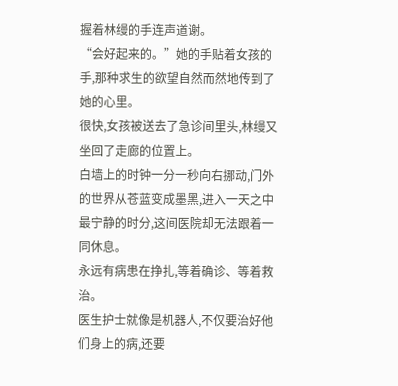握着林缦的手连声道谢。
“会好起来的。”她的手贴着女孩的手,那种求生的欲望自然而然地传到了她的心里。
很快,女孩被送去了急诊间里头,林缦又坐回了走廊的位置上。
白墙上的时钟一分一秒向右挪动,门外的世界从苍蓝变成墨黑,进入一天之中最宁静的时分,这间医院却无法跟着一同休息。
永远有病患在挣扎,等着确诊、等着救治。
医生护士就像是机器人,不仅要治好他们身上的病,还要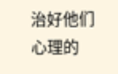治好他们心理的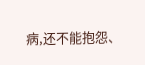病,还不能抱怨、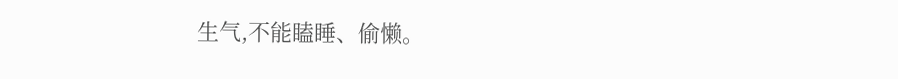生气,不能瞌睡、偷懒。